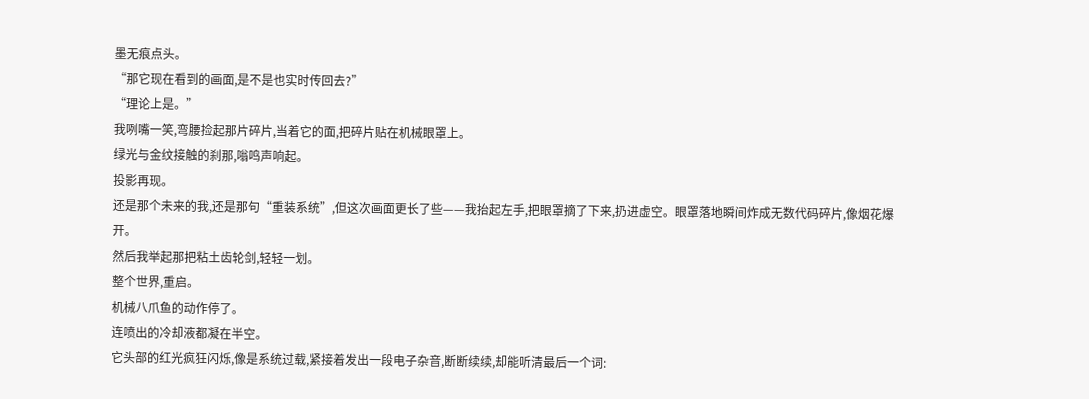墨无痕点头。
“那它现在看到的画面,是不是也实时传回去?”
“理论上是。”
我咧嘴一笑,弯腰捡起那片碎片,当着它的面,把碎片贴在机械眼罩上。
绿光与金纹接触的刹那,嗡鸣声响起。
投影再现。
还是那个未来的我,还是那句“重装系统”,但这次画面更长了些——我抬起左手,把眼罩摘了下来,扔进虚空。眼罩落地瞬间炸成无数代码碎片,像烟花爆开。
然后我举起那把粘土齿轮剑,轻轻一划。
整个世界,重启。
机械八爪鱼的动作停了。
连喷出的冷却液都凝在半空。
它头部的红光疯狂闪烁,像是系统过载,紧接着发出一段电子杂音,断断续续,却能听清最后一个词: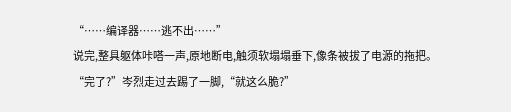“……编译器……逃不出……”
说完,整具躯体咔嗒一声,原地断电,触须软塌塌垂下,像条被拔了电源的拖把。
“完了?”岑烈走过去踢了一脚,“就这么脆?”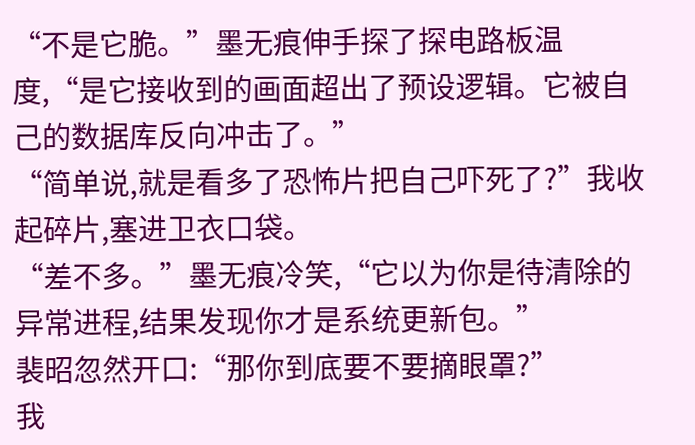“不是它脆。”墨无痕伸手探了探电路板温度,“是它接收到的画面超出了预设逻辑。它被自己的数据库反向冲击了。”
“简单说,就是看多了恐怖片把自己吓死了?”我收起碎片,塞进卫衣口袋。
“差不多。”墨无痕冷笑,“它以为你是待清除的异常进程,结果发现你才是系统更新包。”
裴昭忽然开口:“那你到底要不要摘眼罩?”
我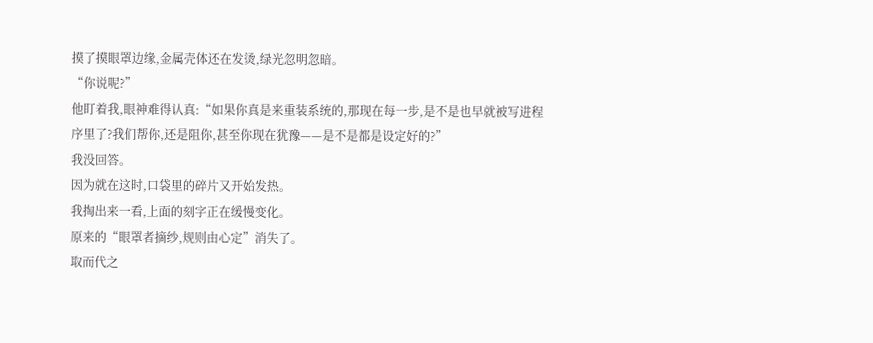摸了摸眼罩边缘,金属壳体还在发烫,绿光忽明忽暗。
“你说呢?”
他盯着我,眼神难得认真:“如果你真是来重装系统的,那现在每一步,是不是也早就被写进程序里了?我们帮你,还是阻你,甚至你现在犹豫——是不是都是设定好的?”
我没回答。
因为就在这时,口袋里的碎片又开始发热。
我掏出来一看,上面的刻字正在缓慢变化。
原来的“眼罩者摘纱,规则由心定”消失了。
取而代之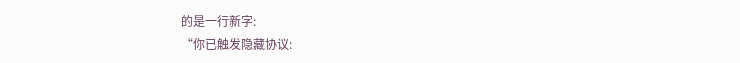的是一行新字:
“你已触发隐藏协议: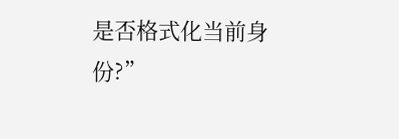是否格式化当前身份?”